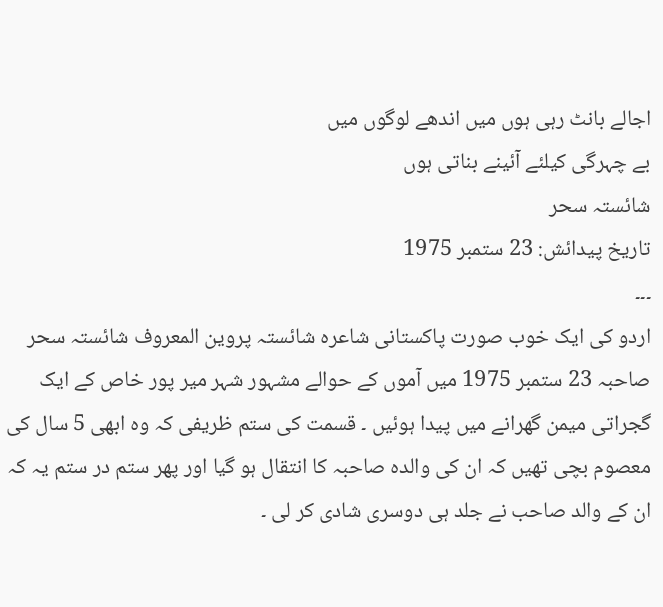اجالے بانٹ رہی ہوں میں اندھے لوگوں میں
بے چہرگی کیلئے آئینے بناتی ہوں
شائستہ سحر
تاریخ پیدائش: 23 ستمبر 1975
۔۔۔
اردو کی ایک خوب صورت پاکستانی شاعرہ شائستہ پروین المعروف شائستہ سحر صاحبہ 23 ستمبر 1975 میں آموں کے حوالے مشہور شہر میر پور خاص کے ایک گجراتی میمن گھرانے میں پیدا ہوئیں ۔ قسمت کی ستم ظریفی کہ وہ ابھی 5 سال کی معصوم بچی تھیں کہ ان کی والدہ صاحبہ کا انتقال ہو گیا اور پھر ستم در ستم یہ کہ ان کے والد صاحب نے جلد ہی دوسری شادی کر لی ۔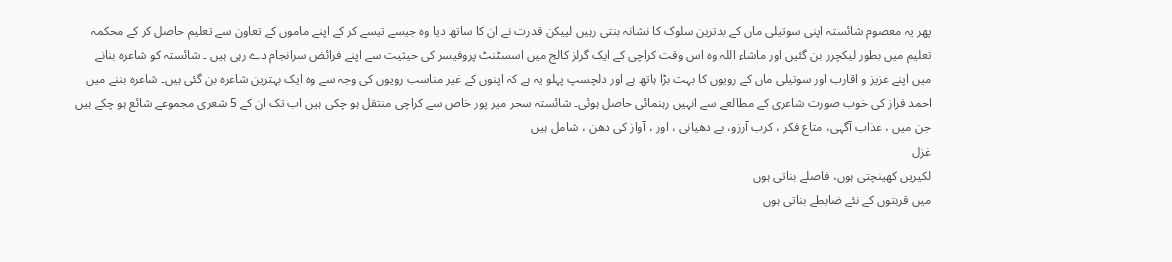پھر یہ معصوم شائستہ اپنی سوتیلی ماں کے بدترین سلوک کا نشانہ بنتی رہیں لییکن قدرت نے ان کا ساتھ دیا وہ جیسے تیسے کر کے اپنے ماموں کے تعاون سے تعلیم حاصل کر کے محکمہ تعلیم میں بطور لیکچرر بن گئیں اور ماشاء اللہ وہ اس وقت کراچی کے ایک گرلز کالج میں اسسٹنٹ پروفیسر کی حیثیت سے اپنے فرائض سرانجام دے رہی ہیں ۔ شائستہ کو شاعرہ بنانے میں اپنے عزیز و اقارب اور سوتیلی ماں کے رویوں کا بہت بڑا ہاتھ ہے اور دلچسپ پہلو یہ ہے کہ اپنوں کے غیر مناسب رویوں کی وجہ سے وہ ایک بہترین شاعرہ بن گئی ہیں۔ شاعرہ بننے میں احمد فراز کی خوب صورت شاعری کے مطالعے سے انہیں رہنمائی حاصل ہوئی۔ شائستہ سحر میر پور خاص سے کراچی منتقل ہو چکی ہیں اب تک ان کے 5 شعری مجموعے شائع ہو چکے ہیں جن میں ، عذاب آگہی، متاع فکر ، کرب آرزو، بے دھیانی ، اور ، آواز کی دھن ، شامل ہیں
غزل
لکیریں کھینچتی ہوں، فاصلے بناتی ہوں
میں قربتوں کے نئے ضابطے بناتی ہوں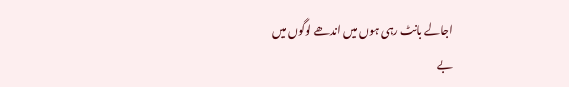اجالے بانٹ رہی ہوں میں اندھے لوگوں میں
بے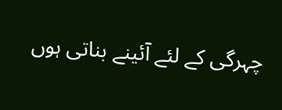چہرگی کے لئے آئینے بناتی ہوں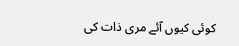کوئی کیوں آئے مری ذات کی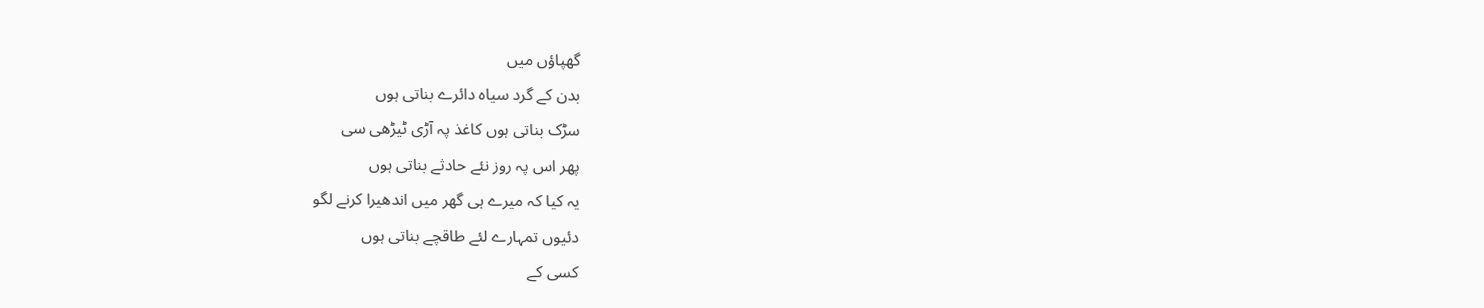گھپاؤں میں
بدن کے گرد سیاہ دائرے بناتی ہوں
سڑک بناتی ہوں کاغذ پہ آڑی ٹیڑھی سی
پھر اس پہ روز نئے حادثے بناتی ہوں
یہ کیا کہ میرے ہی گھر میں اندھیرا کرنے لگو
دئیوں تمہارے لئے طاقچے بناتی ہوں
کسی کے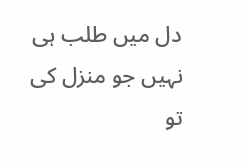دل میں طلب ہی نہیں جو منزل کی
تو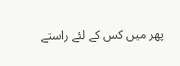پھر میں کس کے لئے راستے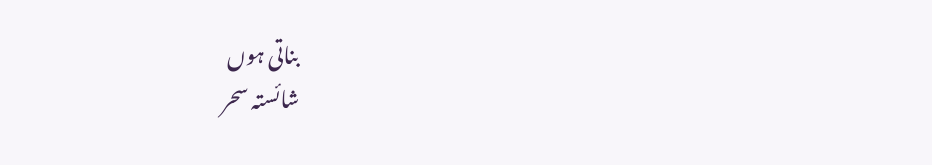بناتی ہوں
شائستہ سحر